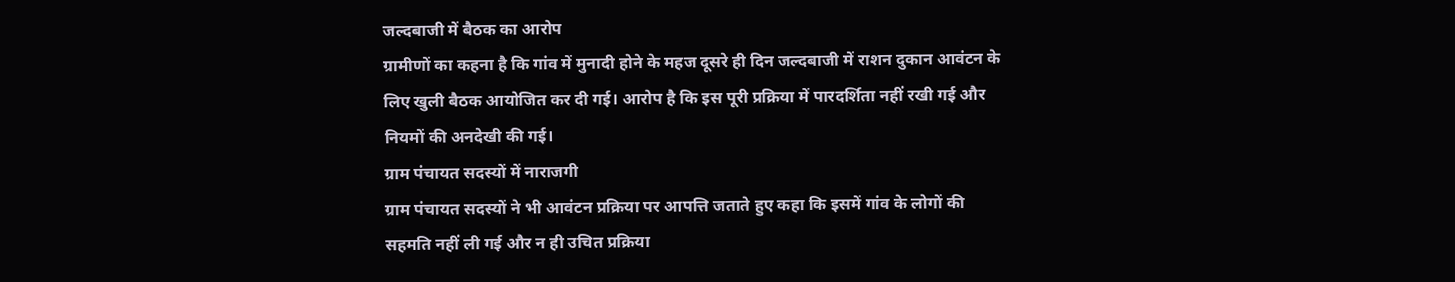जल्दबाजी में बैठक का आरोप
ग्रामीणों का कहना है कि गांव में मुनादी होने के महज दूसरे ही दिन जल्दबाजी में राशन दुकान आवंटन के लिए खुली बैठक आयोजित कर दी गई। आरोप है कि इस पूरी प्रक्रिया में पारदर्शिता नहीं रखी गई और नियमों की अनदेखी की गई।
ग्राम पंचायत सदस्यों में नाराजगी
ग्राम पंचायत सदस्यों ने भी आवंटन प्रक्रिया पर आपत्ति जताते हुए कहा कि इसमें गांव के लोगों की सहमति नहीं ली गई और न ही उचित प्रक्रिया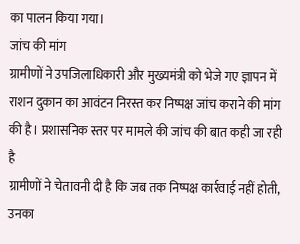का पालन किया गया।
जांच की मांग
ग्रामीणों ने उपजिलाधिकारी और मुख्यमंत्री को भेजे गए ज्ञापन में राशन दुकान का आवंटन निरस्त कर निष्पक्ष जांच कराने की मांग की है। प्रशासनिक स्तर पर मामले की जांच की बात कही जा रही है
ग्रामीणों ने चेतावनी दी है कि जब तक निष्पक्ष कार्रवाई नहीं होती, उनका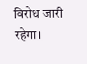विरोध जारी रहेगा।